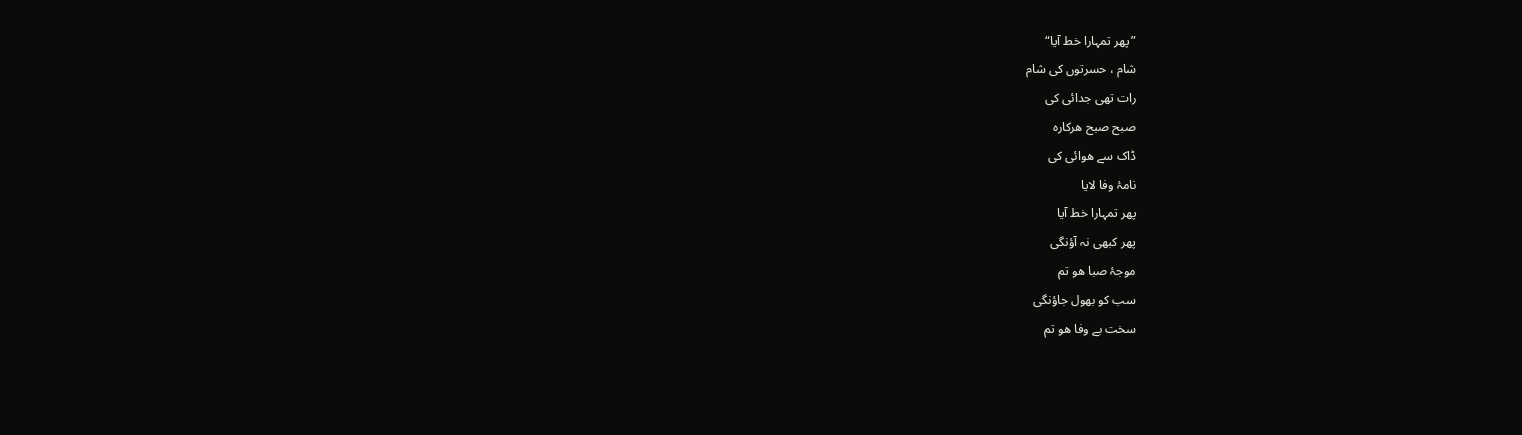”پھر تمہارا خط آیا“
شام ، حسرتوں کی شام
رات تھی جدائی کی
صبح صبح ھرکارہ
ڈاک سے ھوائی کی
نامۂ وفا لایا
پھر تمہارا خط آیا
پھر کبھی نہ آؤنگی
موجۂ صبا ھو تم
سب کو بھول جاؤنگی
سخت بے وفا ھو تم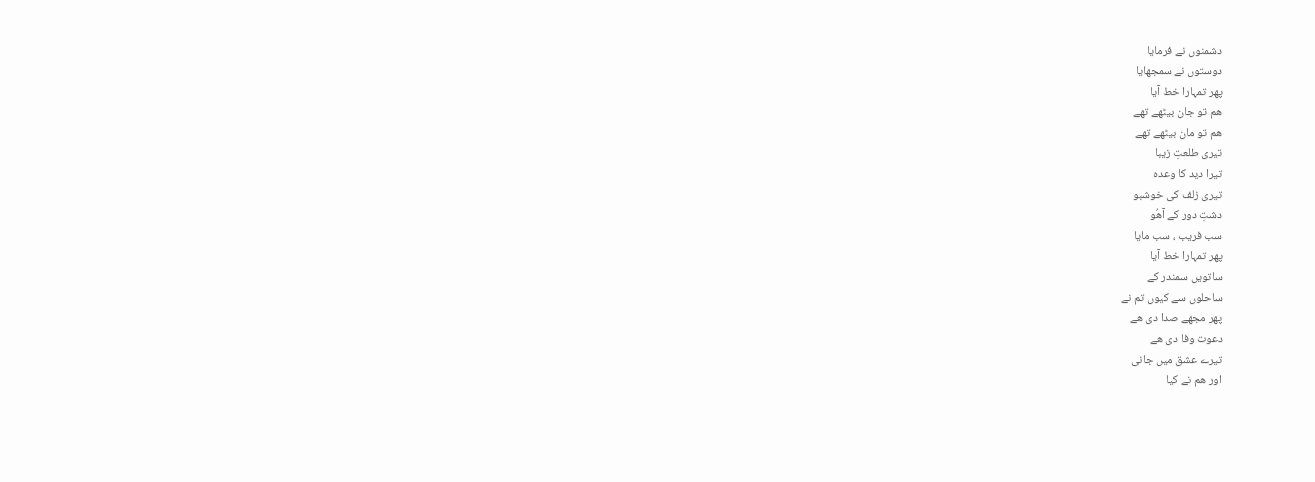دشمنوں نے فرمایا
دوستوں نے سمجھایا
پھر تمہارا خط آیا
ھم تو جان بیٹھے تھے
ھم تو مان بیٹھے تھے
تیری طلعتِ زیبا
تیرا دید کا وعدہ
تیری زلف کی خوشبو
دشتِ دور کے آھُو
سب فریب ، سب مایا
پھر تمہارا خط آیا
ساتویں سمندر کے
ساحلوں سے کیوں تم نے
پھر مجھے صدا دی ھے
دعوت وفا دی ھے
تیرے عشق میں جانی
اور ھم نے کیا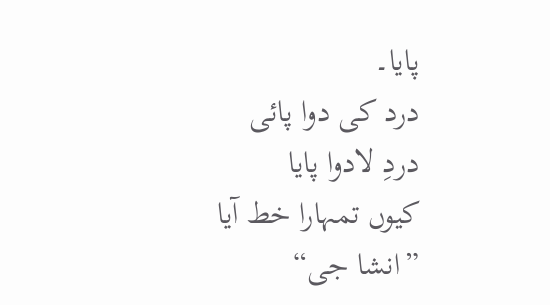پایا۔
درد کی دوا پائی
دردِ لادوا پایا
کیوں تمہارا خط آیا
”انشا جی“